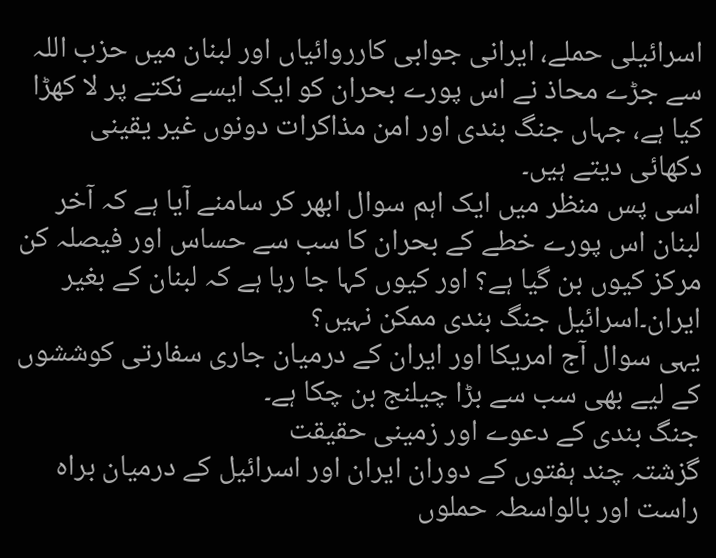اسرائیلی حملے، ایرانی جوابی کارروائیاں اور لبنان میں حزب اللہ سے جڑے محاذ نے اس پورے بحران کو ایک ایسے نکتے پر لا کھڑا کیا ہے، جہاں جنگ بندی اور امن مذاکرات دونوں غیر یقینی دکھائی دیتے ہیں۔
اسی پس منظر میں ایک اہم سوال ابھر کر سامنے آیا ہے کہ آخر لبنان اس پورے خطے کے بحران کا سب سے حساس اور فیصلہ کن مرکز کیوں بن گیا ہے؟ اور کیوں کہا جا رہا ہے کہ لبنان کے بغیر ایران۔اسرائیل جنگ بندی ممکن نہیں؟
یہی سوال آج امریکا اور ایران کے درمیان جاری سفارتی کوششوں کے لیے بھی سب سے بڑا چیلنج بن چکا ہے۔
جنگ بندی کے دعوے اور زمینی حقیقت
گزشتہ چند ہفتوں کے دوران ایران اور اسرائیل کے درمیان براہ راست اور بالواسطہ حملوں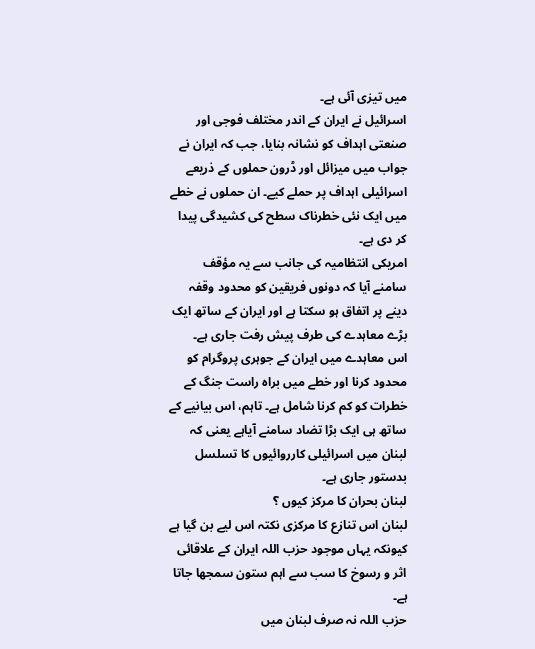میں تیزی آئی ہے۔
اسرائیل نے ایران کے اندر مختلف فوجی اور صنعتی اہداف کو نشانہ بنایا، جب کہ ایران نے جواب میں میزائل اور ڈرون حملوں کے ذریعے اسرائیلی اہداف پر حملے کیے۔ ان حملوں نے خطے میں ایک نئی خطرناک سطح کی کشیدگی پیدا کر دی ہے۔
امریکی انتظامیہ کی جانب سے یہ مؤقف سامنے آیا کہ دونوں فریقین کو محدود وقفہ دینے پر اتفاق ہو سکتا ہے اور ایران کے ساتھ ایک بڑے معاہدے کی طرف پیش رفت جاری ہے۔
اس معاہدے میں ایران کے جوہری پروگرام کو محدود کرنا اور خطے میں براہ راست جنگ کے خطرات کو کم کرنا شامل ہے۔ تاہم، اس بیانیے کے ساتھ ہی ایک بڑا تضاد سامنے آیاہے یعنی کہ لبنان میں اسرائیلی کارروائیوں کا تسلسل بدستور جاری ہے۔
لبنان بحران کا مرکز کیوں ؟
لبنان اس تنازع کا مرکزی نکتہ اس لیے بن گیا ہے کیونکہ یہاں موجود حزب اللہ ایران کے علاقائی اثر و رسوخ کا سب سے اہم ستون سمجھا جاتا ہے۔
حزب اللہ نہ صرف لبنان میں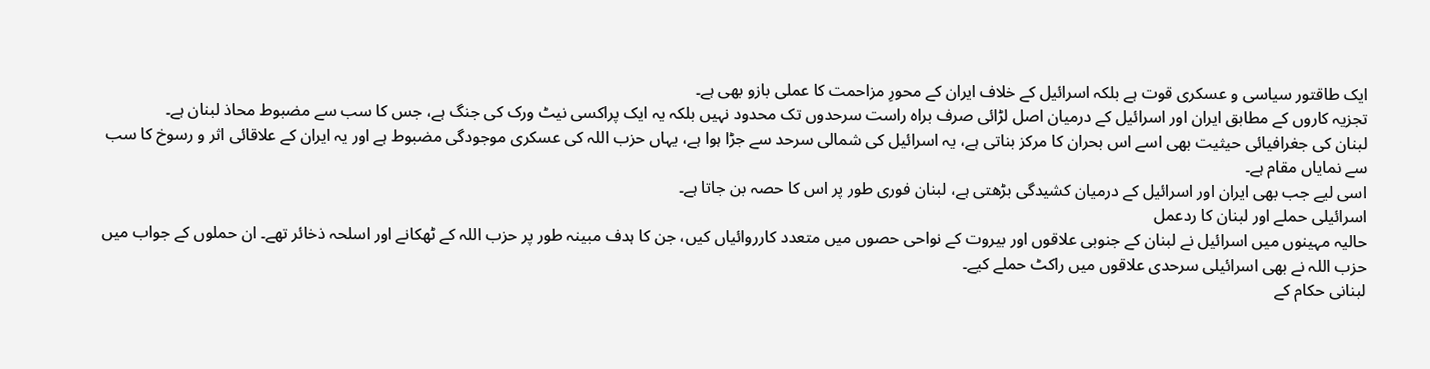ایک طاقتور سیاسی و عسکری قوت ہے بلکہ اسرائیل کے خلاف ایران کے محورِ مزاحمت کا عملی بازو بھی ہے۔
تجزیہ کاروں کے مطابق ایران اور اسرائیل کے درمیان اصل لڑائی صرف براہ راست سرحدوں تک محدود نہیں بلکہ یہ ایک پراکسی نیٹ ورک کی جنگ ہے، جس کا سب سے مضبوط محاذ لبنان ہے۔
لبنان کی جغرافیائی حیثیت بھی اسے اس بحران کا مرکز بناتی ہے، یہ اسرائیل کی شمالی سرحد سے جڑا ہوا ہے، یہاں حزب اللہ کی عسکری موجودگی مضبوط ہے اور یہ ایران کے علاقائی اثر و رسوخ کا سب سے نمایاں مقام ہے۔
اسی لیے جب بھی ایران اور اسرائیل کے درمیان کشیدگی بڑھتی ہے، لبنان فوری طور پر اس کا حصہ بن جاتا ہے۔
اسرائیلی حملے اور لبنان کا ردعمل
حالیہ مہینوں میں اسرائیل نے لبنان کے جنوبی علاقوں اور بیروت کے نواحی حصوں میں متعدد کارروائیاں کیں، جن کا ہدف مبینہ طور پر حزب اللہ کے ٹھکانے اور اسلحہ ذخائر تھے۔ ان حملوں کے جواب میں حزب اللہ نے بھی اسرائیلی سرحدی علاقوں میں راکٹ حملے کیے۔
لبنانی حکام کے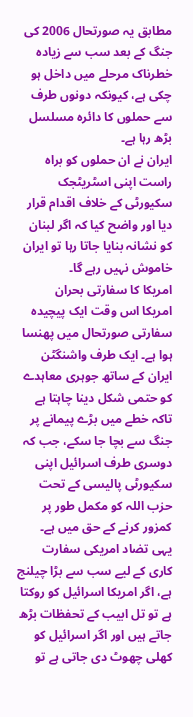مطابق یہ صورتحال 2006 کی جنگ کے بعد سب سے زیادہ خطرناک مرحلے میں داخل ہو چکی ہے، کیونکہ دونوں طرف سے حملوں کا دائرہ مسلسل بڑھ رہا ہے۔
ایران نے ان حملوں کو براہ راست اپنی اسٹریٹجک سکیورٹی کے خلاف اقدام قرار دیا اور واضح کیا کہ اگر لبنان کو نشانہ بنایا جاتا رہا تو ایران خاموش نہیں رہے گا۔
امریکا کا سفارتی بحران
امریکا اس وقت ایک پیچیدہ سفارتی صورتحال میں پھنسا ہوا ہے۔ ایک طرف واشنگٹن ایران کے ساتھ جوہری معاہدے کو حتمی شکل دینا چاہتا ہے تاکہ خطے میں بڑے پیمانے پر جنگ سے بچا جا سکے، جب کہ دوسری طرف اسرائیل اپنی سکیورٹی پالیسی کے تحت حزب اللہ کو مکمل طور پر کمزور کرنے کے حق میں ہے۔
یہی تضاد امریکی سفارت کاری کے لیے سب سے بڑا چیلنج ہے، اگر امریکا اسرائیل کو روکتا ہے تو تل ابیب کے تحفظات بڑھ جاتے ہیں اور اگر اسرائیل کو کھلی چھوٹ دی جاتی ہے تو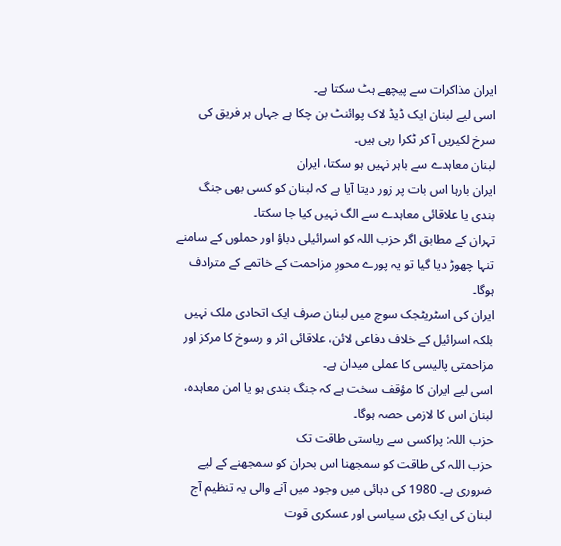ایران مذاکرات سے پیچھے ہٹ سکتا ہے۔
اسی لیے لبنان ایک ڈیڈ لاک پوائنٹ بن چکا ہے جہاں ہر فریق کی سرخ لکیریں آ کر ٹکرا رہی ہیں۔
لبنان معاہدے سے باہر نہیں ہو سکتا، ایران
ایران بارہا اس بات پر زور دیتا آیا ہے کہ لبنان کو کسی بھی جنگ بندی یا علاقائی معاہدے سے الگ نہیں کیا جا سکتا۔
تہران کے مطابق اگر حزب اللہ کو اسرائیلی دباؤ اور حملوں کے سامنے تنہا چھوڑ دیا گیا تو یہ پورے محورِ مزاحمت کے خاتمے کے مترادف ہوگا۔
ایران کی اسٹریٹجک سوچ میں لبنان صرف ایک اتحادی ملک نہیں بلکہ اسرائیل کے خلاف دفاعی لائن، علاقائی اثر و رسوخ کا مرکز اور مزاحمتی پالیسی کا عملی میدان ہے۔
اسی لیے ایران کا مؤقف سخت ہے کہ جنگ بندی ہو یا امن معاہدہ، لبنان اس کا لازمی حصہ ہوگا۔
حزب اللہ: پراکسی سے ریاستی طاقت تک
حزب اللہ کی طاقت کو سمجھنا اس بحران کو سمجھنے کے لیے ضروری ہے۔ 1980 کی دہائی میں وجود میں آنے والی یہ تنظیم آج لبنان کی ایک بڑی سیاسی اور عسکری قوت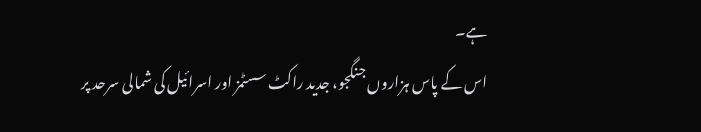ہے۔
اس کے پاس ہزاروں جنگجو، جدید راکٹ سسٹمز اور اسرائیل کی شمالی سرحد پر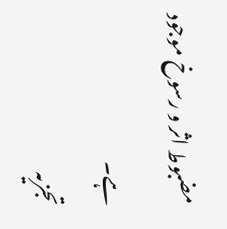مضبوط اثر و رسوخ موجود ہے۔
تجزیہ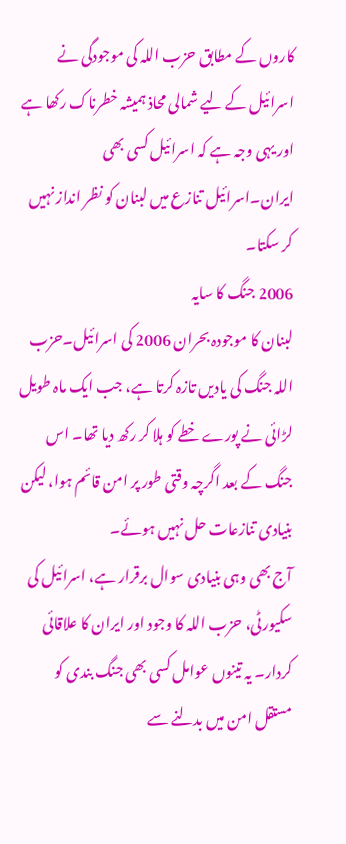کاروں کے مطابق حزب اللہ کی موجودگی نے اسرائیل کے لیے شمالی محاذ ہمیشہ خطرناک رکھا ہے اور یہی وجہ ہے کہ اسرائیل کسی بھی ایران۔اسرائیل تنازع میں لبنان کو نظر انداز نہیں کر سکتا۔
2006 جنگ کا سایہ
لبنان کا موجودہ بحران 2006 کی اسرائیل۔حزب اللہ جنگ کی یادیں تازہ کرتا ہے، جب ایک ماہ طویل لڑائی نے پورے خطے کو ہلا کر رکھ دیا تھا۔ اس جنگ کے بعد اگرچہ وقتی طور پر امن قائم ہوا، لیکن بنیادی تنازعات حل نہیں ہوئے۔
آج بھی وہی بنیادی سوال برقرار ہے، اسرائیل کی سکیورٹی، حزب اللہ کا وجود اور ایران کا علاقائی کردار۔ یہ تینوں عوامل کسی بھی جنگ بندی کو مستقل امن میں بدلنے سے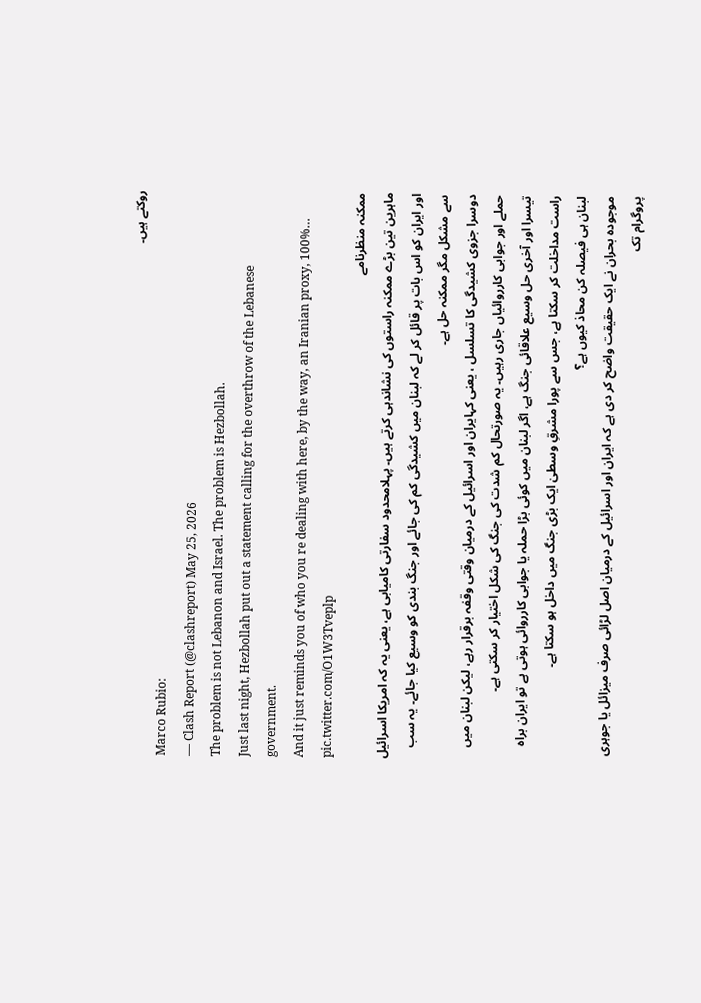روکتے ہیں۔
Marco Rubio:
— Clash Report (@clashreport) May 25, 2026
The problem is not Lebanon and Israel. The problem is Hezbollah.
Just last night, Hezbollah put out a statement calling for the overthrow of the Lebanese government.
And it just reminds you of who you re dealing with here, by the way, an Iranian proxy, 100%… pic.twitter.com/O1W3Tveplp
ممکنہ منظرنامے
ماہرین تین بڑے ممکنہ راستوں کی نشاندہی کرتے ہیں۔ پہلامحدود سفارتی کامیابی ہے، یعنی یہ کہ امریکا اسرائیل اور ایران کو اس بات پر قائل کر لے کہ لبنان میں کشیدگی کم کی جائے اور جنگ بندی کو وسیع کیا جائے۔ یہ سب سے مشکل مگر ممکنہ حل ہے۔
دوسرا جزوی کشیدگی کا تسلسل ، یعنی کہایران اور اسرائیل کے درمیان وقتی وقفہ برقرار رہے، لیکن لبنان میں حملے اور جوابی کارروائیاں جاری رہیں۔ یہ صورتحال کم شدت کی جنگ کی شکل اختیار کر سکتی ہے۔
تیسرا اور آخری حل وسیع علاقائی جنگ ہے، اگر لبنان میں کوئی بڑا حملہ یا جوابی کارروائی ہوتی ہے تو ایران براہ راست مداخلت کر سکتا ہے، جس سے پورا مشرقِ وسطیٰ ایک بڑی جنگ میں داخل ہو سکتا ہے۔
لبنان ہی فیصلہ کن محاذ کیوں ہے؟
موجودہ بحران نے ایک حقیقت واضح کر دی ہے کہ ایران اور اسرائیل کے درمیان اصل لڑائی صرف میزائل یا جوہری پروگرام تک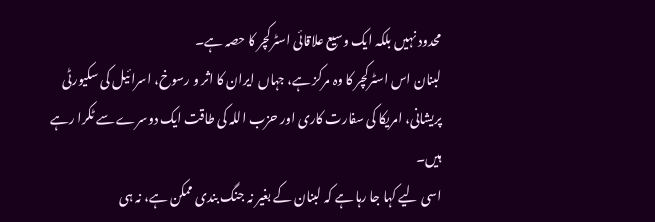محدود نہیں بلکہ ایک وسیع علاقائی اسٹرکچر کا حصہ ہے۔
لبنان اس اسٹرکچر کا وہ مرکز ہے، جہاں ایران کا اثر و رسوخ، اسرائیل کی سکیورٹی پریشانی، امریکا کی سفارت کاری اور حزب اللہ کی طاقت ایک دوسرے سے ٹکرا رہے ہیں۔
اسی لیے کہا جا رہا ہے کہ لبنان کے بغیر نہ جنگ بندی ممکن ہے، نہ ہی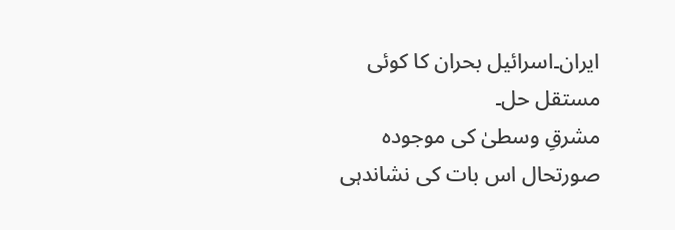ایران۔اسرائیل بحران کا کوئی مستقل حل۔
مشرقِ وسطیٰ کی موجودہ صورتحال اس بات کی نشاندہی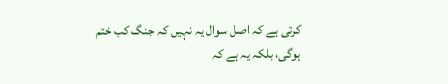کرتی ہے کہ اصل سوال یہ نہیں کہ جنگ کب ختم ہوگی، بلکہ یہ ہے کہ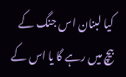کیا لبنان اس جنگ کے بیچ میں رہے گا یا اس کے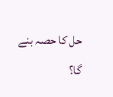حل کا حصہ بنے گا؟